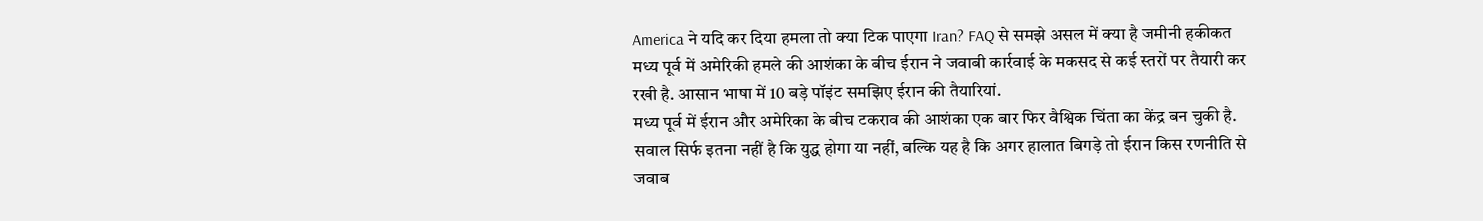America ने यदि कर दिया हमला तो क्या टिक पाएगा Iran? FAQ से समझे असल में क्या है जमीनी हकीकत
मध्य पूर्व में अमेरिकी हमले की आशंका के बीच ईरान ने जवाबी कार्रवाई के मकसद से कई स्तरों पर तैयारी कर रखी है. आसान भाषा में 10 बड़े पॉइंट समझिए ईरान की तैयारियां.
मध्य पूर्व में ईरान और अमेरिका के बीच टकराव की आशंका एक बार फिर वैश्विक चिंता का केंद्र बन चुकी है. सवाल सिर्फ इतना नहीं है कि युद्ध होगा या नहीं, बल्कि यह है कि अगर हालात बिगड़े तो ईरान किस रणनीति से जवाब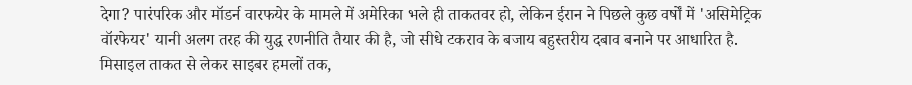देगा? पारंपरिक और मॉडर्न वारफयेर के मामले में अमेरिका भले ही ताकतवर हो, लेकिन ईरान ने पिछले कुछ वर्षों में 'असिमेट्रिक वॉरफेयर' यानी अलग तरह की युद्ध रणनीति तैयार की है, जो सीधे टकराव के बजाय बहुस्तरीय दबाव बनाने पर आधारित है.
मिसाइल ताकत से लेकर साइबर हमलों तक,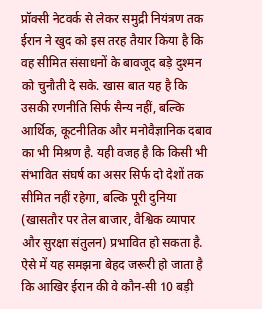प्रॉक्सी नेटवर्क से लेकर समुद्री नियंत्रण तक ईरान ने खुद को इस तरह तैयार किया है कि वह सीमित संसाधनों के बावजूद बड़े दुश्मन को चुनौती दे सके. खास बात यह है कि उसकी रणनीति सिर्फ सैन्य नहीं, बल्कि आर्थिक, कूटनीतिक और मनोवैज्ञानिक दबाव का भी मिश्रण है. यही वजह है कि किसी भी संभावित संघर्ष का असर सिर्फ दो देशों तक सीमित नहीं रहेगा, बल्कि पूरी दुनिया (खासतौर पर तेल बाजार, वैश्विक व्यापार और सुरक्षा संतुलन) प्रभावित हो सकता है.
ऐसे में यह समझना बेहद जरूरी हो जाता है कि आखिर ईरान की वे कौन-सी 10 बड़ी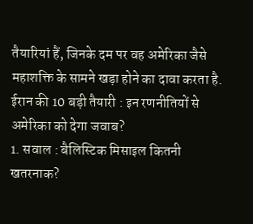तैयारियां हैं, जिनके दम पर वह अमेरिका जैसे महाशक्ति के सामने खड़ा होने का दावा करता है.
ईरान की 10 बड़ी तैयारी : इन रणनीतियों से अमेरिका को देगा जवाब?
1. सवाल : बैलिस्टिक मिसाइल कितनी खतरनाक?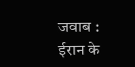जवाब : ईरान के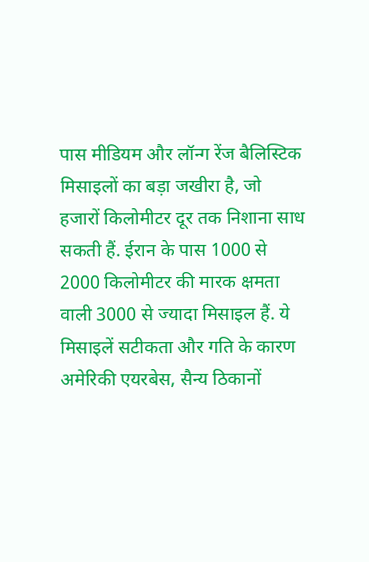पास मीडियम और लॉन्ग रेंज बैलिस्टिक मिसाइलों का बड़ा जखीरा है, जो हजारों किलोमीटर दूर तक निशाना साध सकती हैं. ईरान के पास 1000 से 2000 किलोमीटर की मारक क्षमता वाली 3000 से ज्यादा मिसाइल हैं. ये मिसाइलें सटीकता और गति के कारण अमेरिकी एयरबेस, सैन्य ठिकानों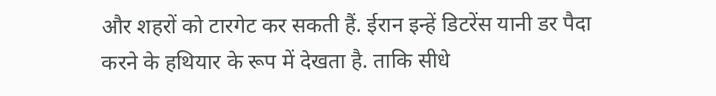और शहरों को टारगेट कर सकती हैं. ईरान इन्हें डिटरेंस यानी डर पैदा करने के हथियार के रूप में देखता है. ताकि सीधे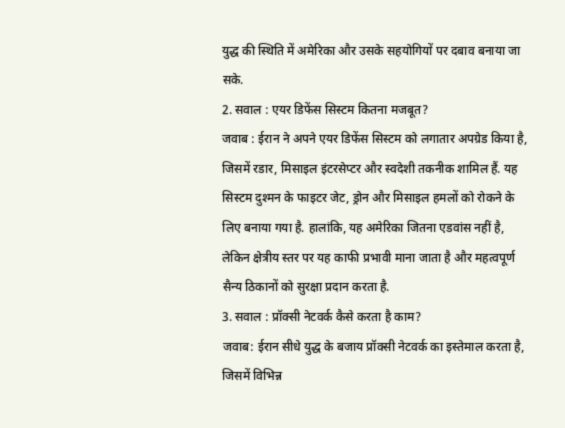युद्ध की स्थिति में अमेरिका और उसके सहयोगियों पर दबाव बनाया जा सके.
2. सवाल : एयर डिफेंस सिस्टम कितना मजबूत?
जवाब : ईरान ने अपने एयर डिफेंस सिस्टम को लगातार अपग्रेड किया है, जिसमें रडार, मिसाइल इंटरसेप्टर और स्वदेशी तकनीक शामिल हैं. यह सिस्टम दुश्मन के फाइटर जेट, ड्रोन और मिसाइल हमलों को रोकने के लिए बनाया गया है. हालांकि, यह अमेरिका जितना एडवांस नहीं है, लेकिन क्षेत्रीय स्तर पर यह काफी प्रभावी माना जाता है और महत्वपूर्ण सैन्य ठिकानों को सुरक्षा प्रदान करता है.
3. सवाल : प्रॉक्सी नेटवर्क कैसे करता है काम?
जवाब: ईरान सीधे युद्ध के बजाय प्रॉक्सी नेटवर्क का इस्तेमाल करता है, जिसमें विभिन्न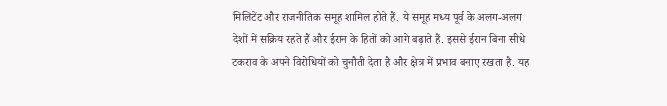मिलिटेंट और राजनीतिक समूह शामिल होते हैं. ये समूह मध्य पूर्व के अलग-अलग देशों में सक्रिय रहते हैं और ईरान के हितों को आगे बढ़ाते हैं. इससे ईरान बिना सीधे टकराव के अपने विरोधियों को चुनौती देता है और क्षेत्र में प्रभाव बनाए रखता है. यह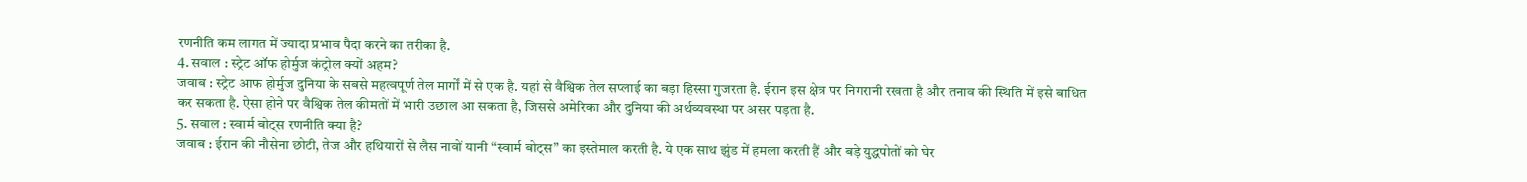रणनीति कम लागत में ज्यादा प्रभाव पैदा करने का तरीका है.
4. सवाल : स्ट्रेट ऑफ होर्मुज कंट्रोल क्यों अहम?
जवाब : स्ट्रेट आफ होर्मुज दुनिया के सबसे महत्वपूर्ण तेल मार्गों में से एक है. यहां से वैश्विक तेल सप्लाई का बड़ा हिस्सा गुजरता है. ईरान इस क्षेत्र पर निगरानी रखता है और तनाव की स्थिति में इसे बाधित कर सकता है. ऐसा होने पर वैश्विक तेल कीमतों में भारी उछाल आ सकता है, जिससे अमेरिका और दुनिया की अर्थव्यवस्था पर असर पड़ता है.
5. सवाल : स्वार्म बोट्स रणनीति क्या है?
जवाब : ईरान की नौसेना छोटी, तेज और हथियारों से लैस नावों यानी “स्वार्म बोट्स” का इस्तेमाल करती है. ये एक साथ झुंड में हमला करती हैं और बड़े युद्धपोतों को घेर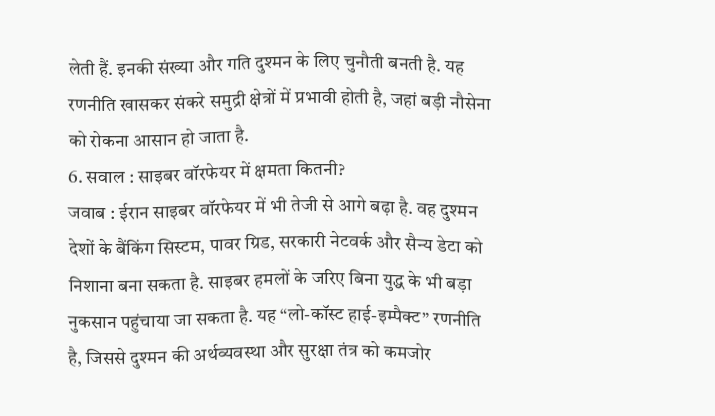लेती हैं. इनकी संख्या और गति दुश्मन के लिए चुनौती बनती है. यह रणनीति खासकर संकरे समुद्री क्षेत्रों में प्रभावी होती है, जहां बड़ी नौसेना को रोकना आसान हो जाता है.
6. सवाल : साइबर वॉरफेयर में क्षमता कितनी?
जवाब : ईरान साइबर वॉरफेयर में भी तेजी से आगे बढ़ा है. वह दुश्मन देशों के बैंकिंग सिस्टम, पावर ग्रिड, सरकारी नेटवर्क और सैन्य डेटा को निशाना बना सकता है. साइबर हमलों के जरिए बिना युद्ध के भी बड़ा नुकसान पहुंचाया जा सकता है. यह “लो-कॉस्ट हाई-इम्पैक्ट” रणनीति है, जिससे दुश्मन की अर्थव्यवस्था और सुरक्षा तंत्र को कमजोर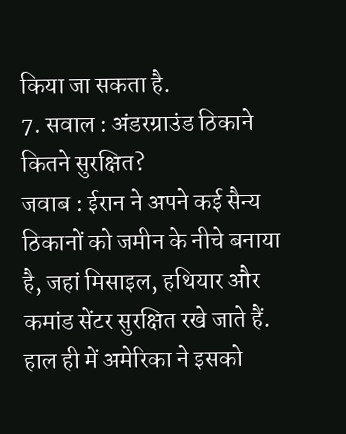किया जा सकता है.
7. सवाल : अंडरग्राउंड ठिकाने कितने सुरक्षित?
जवाब : ईरान ने अपने कई सैन्य ठिकानों को जमीन के नीचे बनाया है, जहां मिसाइल, हथियार और कमांड सेंटर सुरक्षित रखे जाते हैं. हाल ही में अमेरिका ने इसको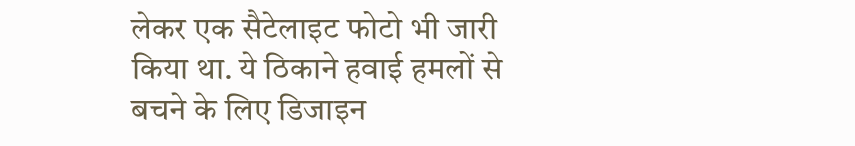लेकर एक सैटेलाइट फोटो भी जारी किया था. ये ठिकाने हवाई हमलों से बचने के लिए डिजाइन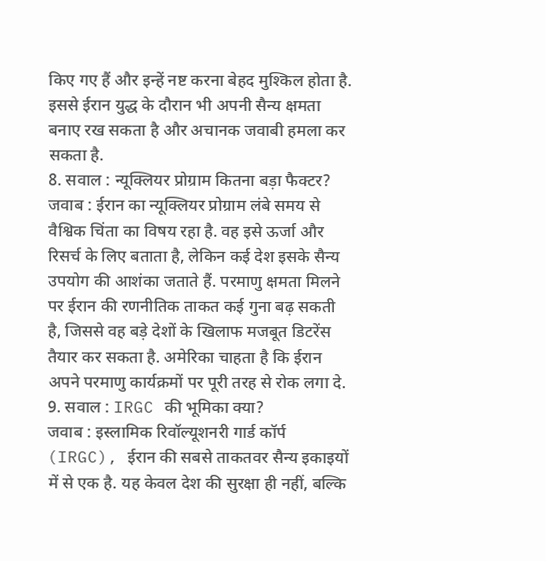किए गए हैं और इन्हें नष्ट करना बेहद मुश्किल होता है. इससे ईरान युद्ध के दौरान भी अपनी सैन्य क्षमता बनाए रख सकता है और अचानक जवाबी हमला कर सकता है.
8. सवाल : न्यूक्लियर प्रोग्राम कितना बड़ा फैक्टर?
जवाब : ईरान का न्यूक्लियर प्रोग्राम लंबे समय से वैश्विक चिंता का विषय रहा है. वह इसे ऊर्जा और रिसर्च के लिए बताता है, लेकिन कई देश इसके सैन्य उपयोग की आशंका जताते हैं. परमाणु क्षमता मिलने पर ईरान की रणनीतिक ताकत कई गुना बढ़ सकती है, जिससे वह बड़े देशों के खिलाफ मजबूत डिटरेंस तैयार कर सकता है. अमेरिका चाहता है कि ईरान अपने परमाणु कार्यक्रमों पर पूरी तरह से रोक लगा दे.
9. सवाल : IRGC की भूमिका क्या?
जवाब : इस्लामिक रिवॉल्यूशनरी गार्ड कॉर्प (IRGC), ईरान की सबसे ताकतवर सैन्य इकाइयों में से एक है. यह केवल देश की सुरक्षा ही नहीं, बल्कि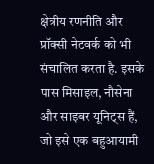क्षेत्रीय रणनीति और प्रॉक्सी नेटवर्क को भी संचालित करता है. इसके पास मिसाइल, नौसेना और साइबर यूनिट्स हैं, जो इसे एक बहुआयामी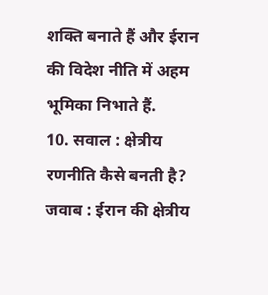शक्ति बनाते हैं और ईरान की विदेश नीति में अहम भूमिका निभाते हैं.
10. सवाल : क्षेत्रीय रणनीति कैसे बनती है?
जवाब : ईरान की क्षेत्रीय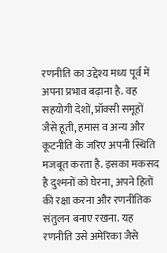रणनीति का उद्देश्य मध्य पूर्व में अपना प्रभाव बढ़ाना है. वह सहयोगी देशों, प्रॉक्सी समूहों जैसे हूती, हमास व अन्य और कूटनीति के जरिए अपनी स्थिति मजबूत करता है. इसका मकसद है दुश्मनों को घेरना, अपने हितों की रक्षा करना और रणनीतिक संतुलन बनाए रखना. यह रणनीति उसे अमेरिका जैसे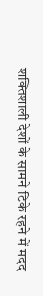शक्तिशाली देशों के सामने टिके रहने में मदद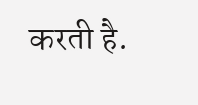करती है.